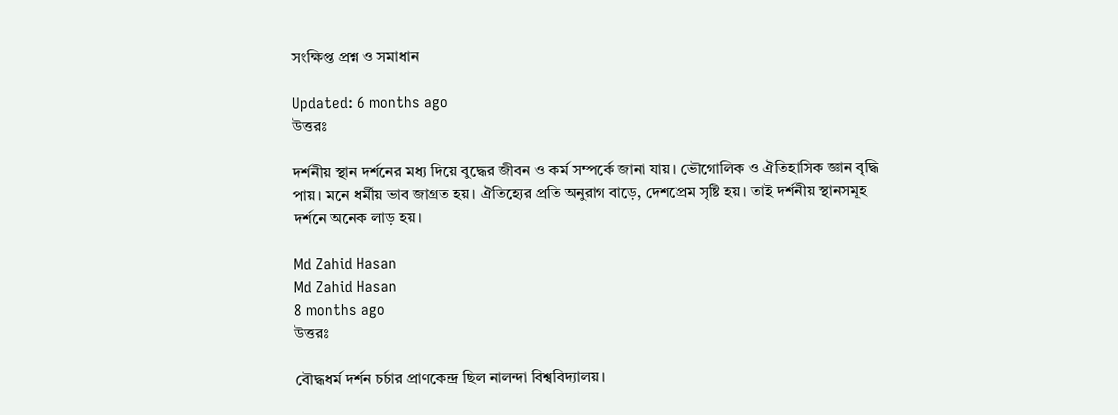সংক্ষিপ্ত প্রশ্ন ও সমাধান

Updated: 6 months ago
উত্তরঃ

দর্শনীয় স্থান দর্শনের মধ্য দিয়ে বুদ্ধের জীবন ও কর্ম সম্পর্কে জানা যায়। ভৌগোলিক ও ঐতিহাসিক জ্ঞান বৃদ্ধি পায়। মনে ধর্মীয় ভাব জাগ্রত হয়। ঐতিহ্যের প্রতি অনুরাগ বাড়ে, দেশপ্রেম সৃষ্টি হয়। তাই দর্শনীয় স্থানসমূহ দর্শনে অনেক লাড় হয়।

Md Zahid Hasan
Md Zahid Hasan
8 months ago
উত্তরঃ

বৌদ্ধধর্ম দর্শন চর্চার প্রাণকেন্দ্র ছিল নালন্দা বিশ্ববিদ্যালয়।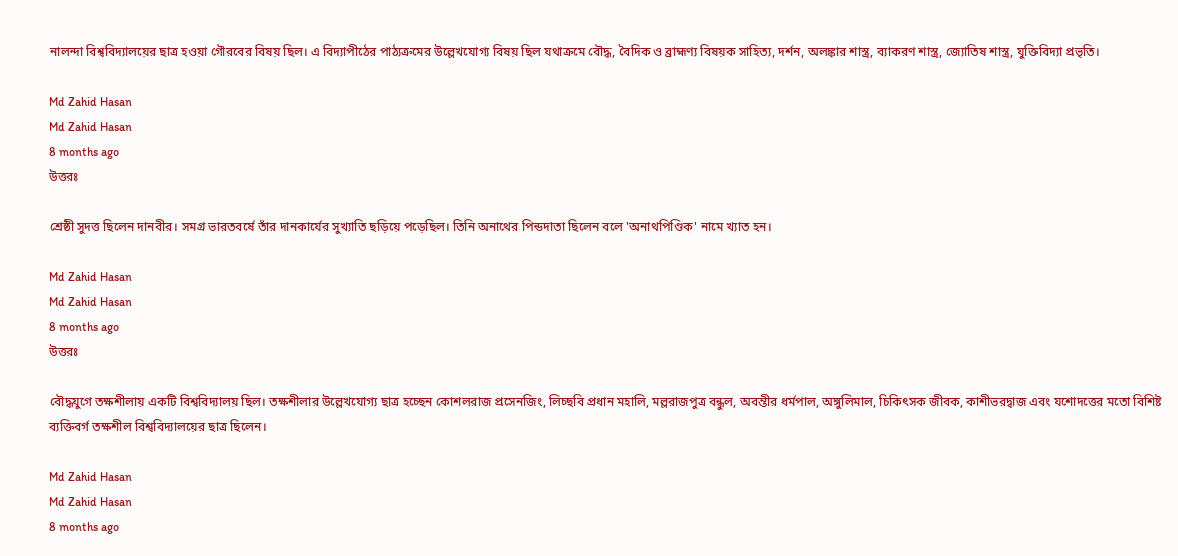নালন্দা বিশ্ববিদ্যালয়ের ছাত্র হওয়া গৌরবের বিষয় ছিল। এ বিদ্যাপীঠের পাঠ্যক্রমের উল্লেখযোগ্য বিষয় ছিল যথাক্রমে বৌদ্ধ, বৈদিক ও ব্রাহ্মণ্য বিষয়ক সাহিত্য, দর্শন, অলঙ্কার শাস্ত্র, ব্যাকরণ শাস্ত্র, জ্যোতিষ শাস্ত্র, যুক্তিবিদ্যা প্রভৃতি।

Md Zahid Hasan
Md Zahid Hasan
8 months ago
উত্তরঃ

শ্রেষ্ঠী সুদত্ত ছিলেন দানবীর। সমগ্র ভারতবর্ষে তাঁর দানকার্যের সুখ্যাতি ছড়িয়ে পড়েছিল। তিনি অনাথের পিন্ডদাতা ছিলেন বলে 'অনাথপিণ্ডিক' নামে খ্যাত হন।

Md Zahid Hasan
Md Zahid Hasan
8 months ago
উত্তরঃ

বৌদ্ধযুগে তক্ষশীলায় একটি বিশ্ববিদ্যালয় ছিল। তক্ষশীলার উল্লেখযোগ্য ছাত্র হচ্ছেন কোশলরাজ প্রসেনজিং, লিচ্ছবি প্রধান মহালি, মল্লরাজপুত্র বন্ধুল, অবন্তীর ধর্মপাল, অঙ্গুলিমাল, চিকিৎসক জীবক, কাশীভরদ্বাজ এবং যশোদত্তের মতো বিশিষ্ট ব্যক্তিবর্গ তক্ষশীল বিশ্ববিদ্যালয়ের ছাত্র ছিলেন।

Md Zahid Hasan
Md Zahid Hasan
8 months ago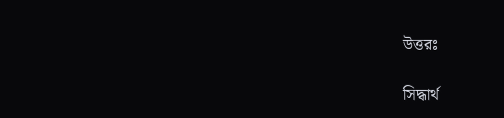উত্তরঃ

সিদ্ধার্থ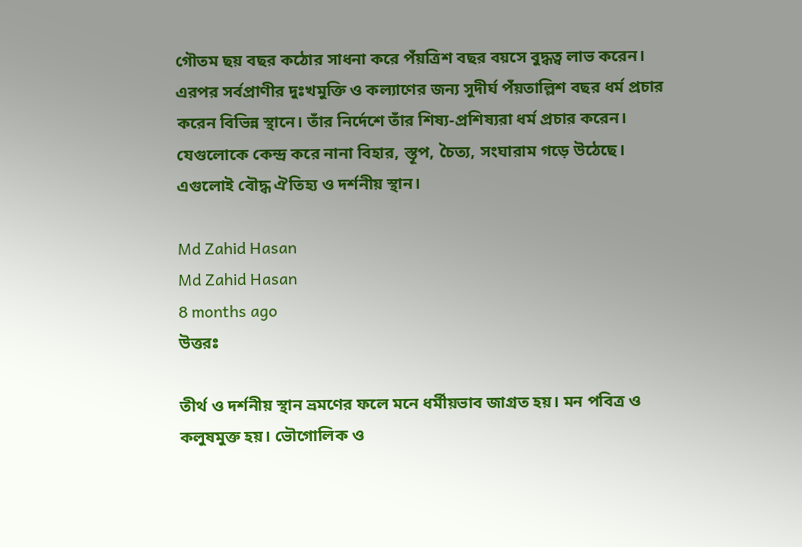গৌতম ছয় বছর কঠোর সাধনা করে পঁয়ত্রিশ বছর বয়সে বুদ্ধত্ব লাভ করেন। এরপর সর্বপ্রাণীর দুঃখমুক্তি ও কল্যাণের জন্য সুদীর্ঘ পঁয়তাল্লিশ বছর ধর্ম প্রচার করেন বিভিন্ন স্থানে। তাঁর নির্দেশে তাঁর শিষ্য-প্রশিষ্যরা ধর্ম প্রচার করেন। যেগুলোকে কেন্দ্র করে নানা বিহার, স্তূপ, চৈত্য, সংঘারাম গড়ে উঠেছে। এগুলোই বৌদ্ধ ঐতিহ্য ও দর্শনীয় স্থান।

Md Zahid Hasan
Md Zahid Hasan
8 months ago
উত্তরঃ

তীর্থ ও দর্শনীয় স্থান ভ্রমণের ফলে মনে ধর্মীয়ভাব জাগ্রত হয়। মন পবিত্র ও কলুষমুক্ত হয়। ভৌগোলিক ও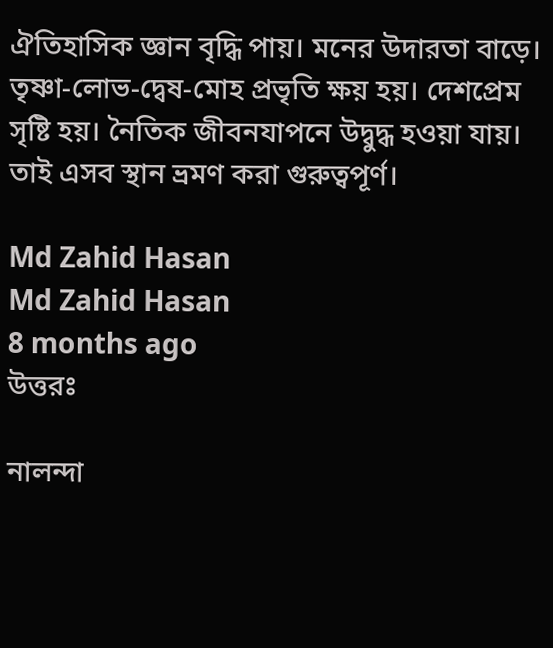ঐতিহাসিক জ্ঞান বৃদ্ধি পায়। মনের উদারতা বাড়ে। তৃষ্ণা-লোভ-দ্বেষ-মোহ প্রভৃতি ক্ষয় হয়। দেশপ্রেম সৃষ্টি হয়। নৈতিক জীবনযাপনে উদ্বুদ্ধ হওয়া যায়। তাই এসব স্থান ভ্রমণ করা গুরুত্বপূর্ণ।

Md Zahid Hasan
Md Zahid Hasan
8 months ago
উত্তরঃ

নালন্দা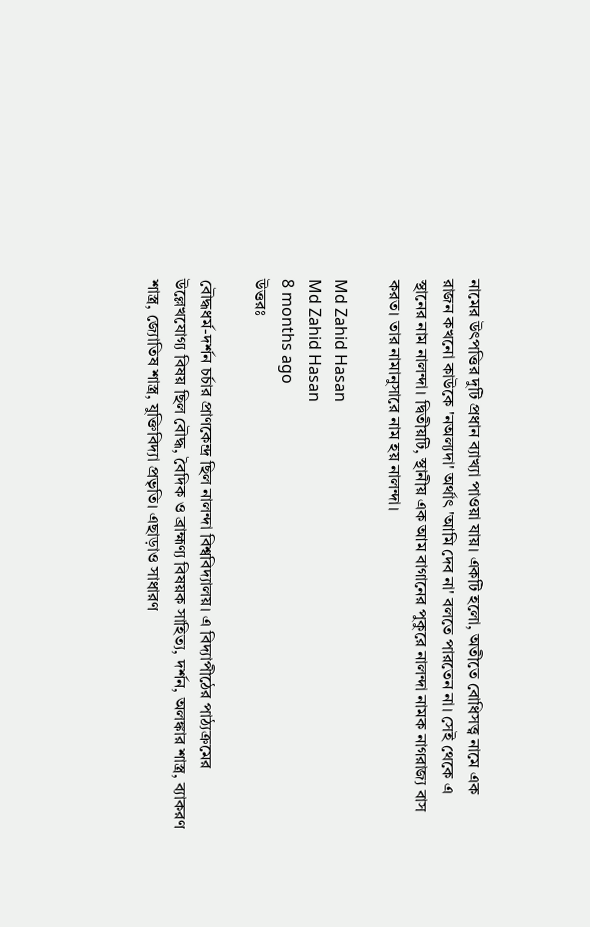নামের উৎপত্তির দুটি প্রধান ব্যাখ্যা পাওয়া যায়। একটি হলো, অতীতে বোধিসত্ত্ব নামে এক রাজন কখনো কাউকে 'নঅল্যদা' অর্থাৎ 'আমি দেব না' বলতে পারতেন না। সেই থেকে এ স্থানের নাম নালন্দা। দ্বিতীয়টি, স্থানীয় এক আম বাগানের পুকুরে নালন্দা নামক নাগরাজ্য বাস করত। তার নামানুসারে নাম হয় নালন্দা।

Md Zahid Hasan
Md Zahid Hasan
8 months ago
উত্তরঃ

বৌদ্ধধর্ম-দর্শন চর্চার প্রাণকেন্দ্র ছিল নালন্দা বিশ্ববিদ্যালয়। এ বিদ্যাপীঠের পাঠ্যক্রমের উল্লেখযোগ্য বিষয় ছিল বৌদ্ধ, বৈদিক ও ব্রাহ্মণ্য বিষয়ক সাহিত্য, দর্শন, অলঙ্কার শাস্ত্র, ব্যাকরণ শাস্ত্র, জ্যোতিষ শাস্ত্র, যুক্তিবিদ্যা প্রভৃতি। এছাড়াও সাধারণ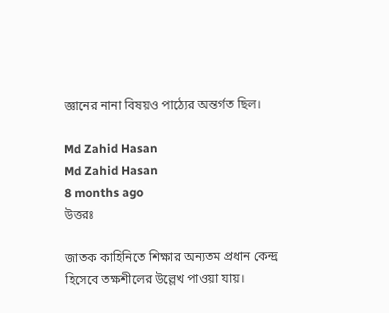জ্ঞানের নানা বিষয়ও পাঠ্যের অন্তর্গত ছিল।

Md Zahid Hasan
Md Zahid Hasan
8 months ago
উত্তরঃ

জাতক কাহিনিতে শিক্ষার অন্যতম প্রধান কেন্দ্র হিসেবে তক্ষশীলের উল্লেখ পাওয়া যায়।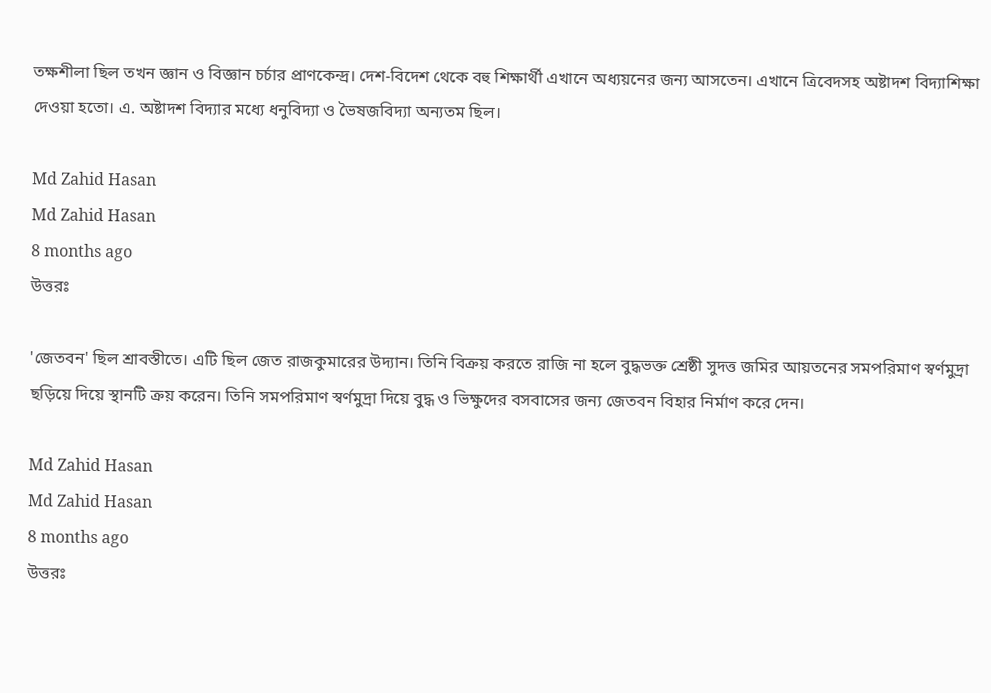তক্ষশীলা ছিল তখন জ্ঞান ও বিজ্ঞান চর্চার প্রাণকেন্দ্র। দেশ-বিদেশ থেকে বহু শিক্ষার্থী এখানে অধ্যয়নের জন্য আসতেন। এখানে ত্রিবেদসহ অষ্টাদশ বিদ্যাশিক্ষা দেওয়া হতো। এ. অষ্টাদশ বিদ্যার মধ্যে ধনুবিদ্যা ও ভৈষজবিদ্যা অন্যতম ছিল।

Md Zahid Hasan
Md Zahid Hasan
8 months ago
উত্তরঃ

'জেতবন' ছিল শ্রাবস্তীতে। এটি ছিল জেত রাজকুমারের উদ্যান। তিনি বিক্রয় করতে রাজি না হলে বুদ্ধভক্ত শ্রেষ্ঠী সুদত্ত জমির আয়তনের সমপরিমাণ স্বর্ণমুদ্রা ছড়িয়ে দিয়ে স্থানটি ক্রয় করেন। তিনি সমপরিমাণ স্বর্ণমুদ্রা দিয়ে বুদ্ধ ও ভিক্ষুদের বসবাসের জন্য জেতবন বিহার নির্মাণ করে দেন।

Md Zahid Hasan
Md Zahid Hasan
8 months ago
উত্তরঃ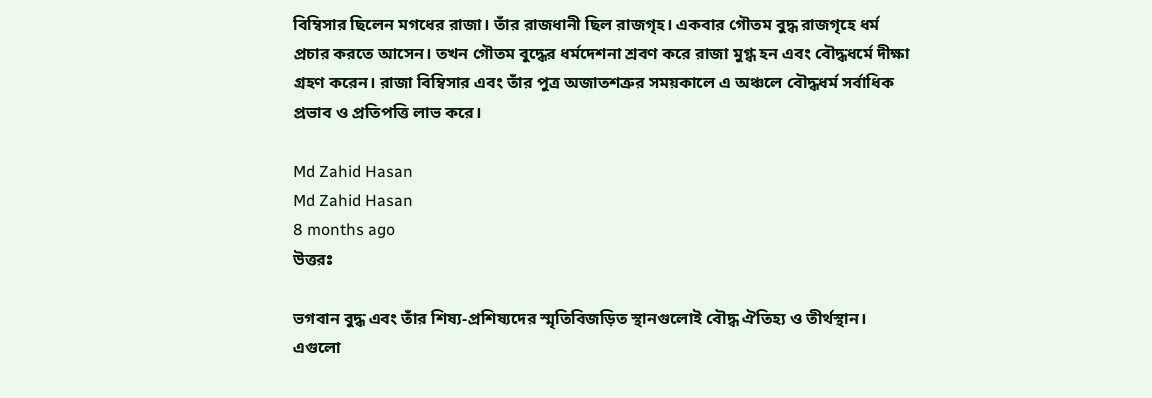বিম্বিসার ছিলেন মগধের রাজা। তাঁর রাজধানী ছিল রাজগৃহ। একবার গৌতম বুদ্ধ রাজগৃহে ধর্ম প্রচার করতে আসেন। তখন গৌতম বুদ্ধের ধর্মদেশনা শ্রবণ করে রাজা মুগ্ধ হন এবং বৌদ্ধধর্মে দীক্ষা গ্রহণ করেন। রাজা বিম্বিসার এবং তাঁর পুত্র অজাতশত্রুর সময়কালে এ অঞ্চলে বৌদ্ধধর্ম সর্বাধিক প্রভাব ও প্রতিপত্তি লাভ করে।

Md Zahid Hasan
Md Zahid Hasan
8 months ago
উত্তরঃ

ভগবান বুদ্ধ এবং তাঁর শিষ্য-প্রশিষ্যদের স্মৃতিবিজড়িত স্থানগুলোই বৌদ্ধ ঐতিহ্য ও তীর্থস্থান। এগুলো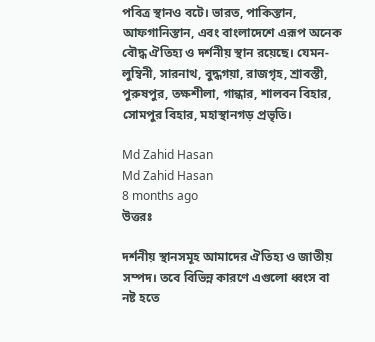পবিত্র স্থানও বটে। ভারত, পাকিস্তান, আফগানিস্তান, এবং বাংলাদেশে এরূপ অনেক বৌদ্ধ ঐতিহ্য ও দর্শনীয় স্থান রয়েছে। যেমন- লুম্বিনী, সারনাথ, বুদ্ধগয়া, রাজগৃহ, শ্রাবস্তী, পুরুষপুর, তক্ষশীলা, গান্ধার, শালবন বিহার, সোমপুর বিহার, মহাস্থানগড় প্রভৃতি।

Md Zahid Hasan
Md Zahid Hasan
8 months ago
উত্তরঃ

দর্শনীয় স্থানসমূহ আমাদের ঐতিহ্য ও জাতীয় সম্পদ। তবে বিভিন্ন কারণে এগুলো ধ্বংস বা নষ্ট হতে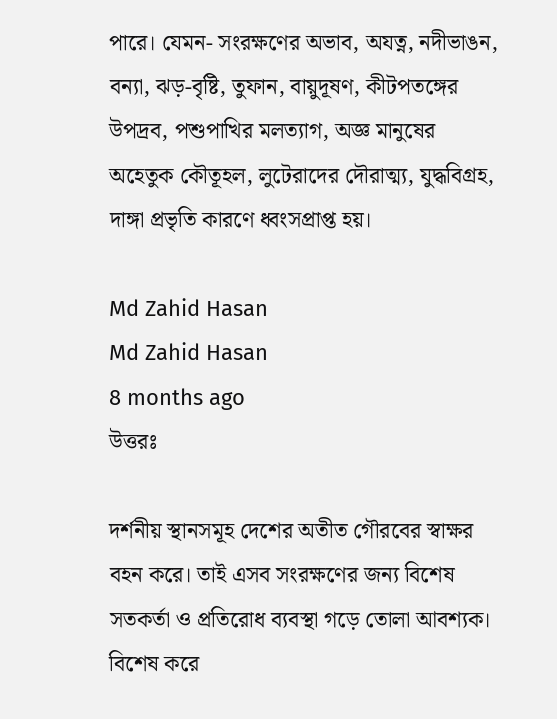পারে। যেমন- সংরক্ষণের অভাব, অযত্ন, নদীভাঙন, বন্যা, ঝড়-বৃষ্টি, তুফান, বায়ুদূষণ, কীটপতঙ্গের উপদ্রব, পশুপাখির মলত্যাগ, অজ্ঞ মানুষের অহেতুক কৌতূহল, লুটেরাদের দৌরাত্ম্য, যুদ্ধবিগ্রহ, দাঙ্গা প্রভৃতি কারণে ধ্বংসপ্রাপ্ত হয়।

Md Zahid Hasan
Md Zahid Hasan
8 months ago
উত্তরঃ

দর্শনীয় স্থানসমূহ দেশের অতীত গৌরবের স্বাক্ষর বহন করে। তাই এসব সংরক্ষণের জন্য বিশেষ সতকর্তা ও প্রতিরোধ ব্যবস্থা গড়ে তোলা আবশ্যক। বিশেষ করে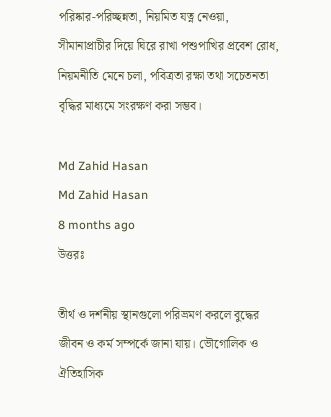পরিষ্কার-পরিচ্ছন্নতা, নিয়মিত যত্ন নেওয়া, সীমানাপ্রাচীর দিয়ে ঘিরে রাখা পশুপাখির প্রবেশ রোধ, নিয়মনীতি মেনে চলা, পবিত্রতা রক্ষা তথা সচেতনতা বৃদ্ধির মাধ্যমে সংরক্ষণ করা সম্ভব।

Md Zahid Hasan
Md Zahid Hasan
8 months ago
উত্তরঃ

তীর্থ ও দর্শনীয় স্থানগুলো পরিভ্রমণ করলে বুদ্ধের জীবন ও কর্ম সম্পর্কে জানা যায়। ভৌগোলিক ও ঐতিহাসিক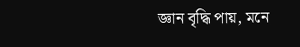জ্ঞান বৃদ্ধি পায়, মনে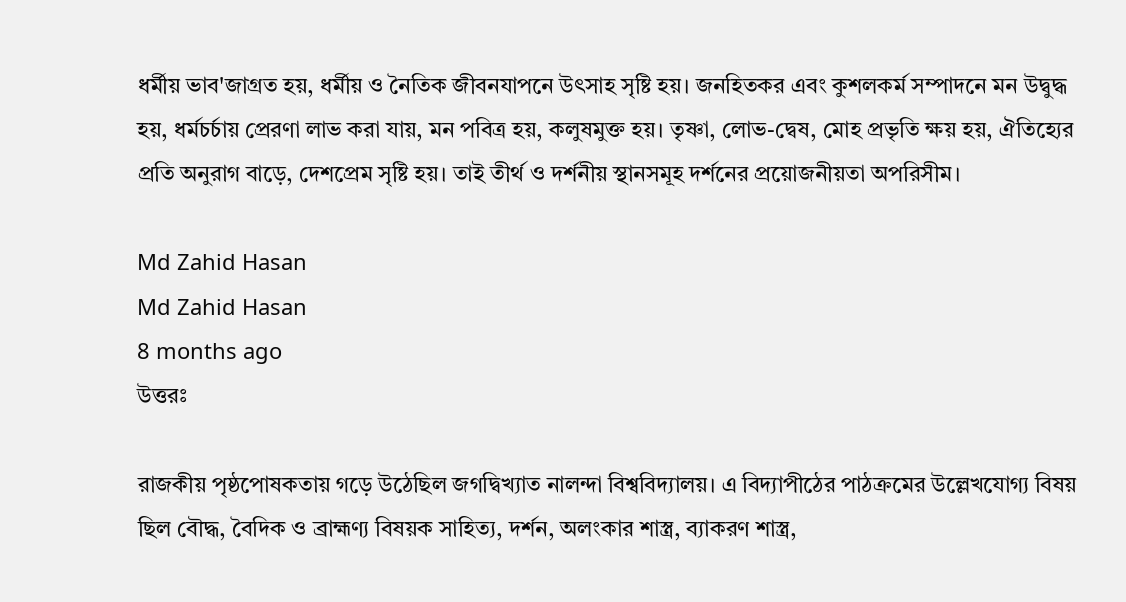ধর্মীয় ভাব'জাগ্রত হয়, ধর্মীয় ও নৈতিক জীবনযাপনে উৎসাহ সৃষ্টি হয়। জনহিতকর এবং কুশলকর্ম সম্পাদনে মন উদ্বুদ্ধ হয়, ধর্মচর্চায় প্রেরণা লাভ করা যায়, মন পবিত্র হয়, কলুষমুক্ত হয়। তৃষ্ণা, লোভ-দ্বেষ, মোহ প্রভৃতি ক্ষয় হয়, ঐতিহ্যের প্রতি অনুরাগ বাড়ে, দেশপ্রেম সৃষ্টি হয়। তাই তীর্থ ও দর্শনীয় স্থানসমূহ দর্শনের প্রয়োজনীয়তা অপরিসীম।

Md Zahid Hasan
Md Zahid Hasan
8 months ago
উত্তরঃ

রাজকীয় পৃষ্ঠপোষকতায় গড়ে উঠেছিল জগদ্বিখ্যাত নালন্দা বিশ্ববিদ্যালয়। এ বিদ্যাপীঠের পাঠক্রমের উল্লেখযোগ্য বিষয় ছিল বৌদ্ধ, বৈদিক ও ব্রাহ্মণ্য বিষয়ক সাহিত্য, দর্শন, অলংকার শাস্ত্র, ব্যাকরণ শাস্ত্র,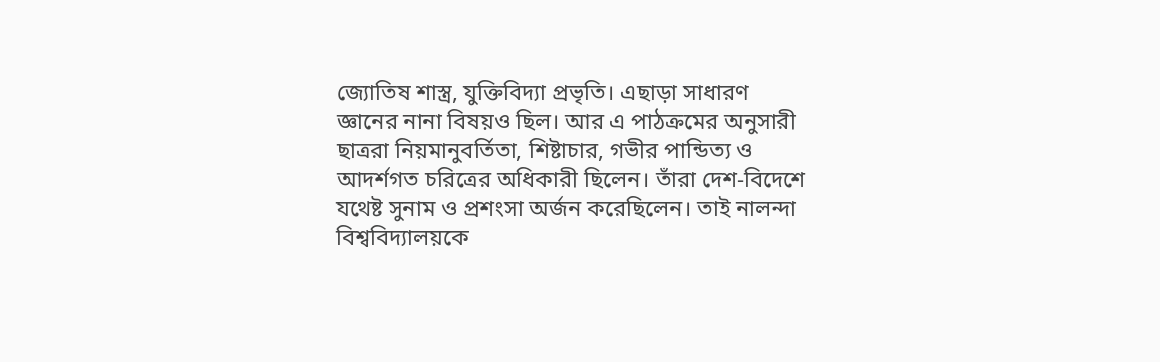জ্যোতিষ শাস্ত্র, যুক্তিবিদ্যা প্রভৃতি। এছাড়া সাধারণ জ্ঞানের নানা বিষয়ও ছিল। আর এ পাঠক্রমের অনুসারী ছাত্ররা নিয়মানুবর্তিতা, শিষ্টাচার, গভীর পান্ডিত্য ও আদর্শগত চরিত্রের অধিকারী ছিলেন। তাঁরা দেশ-বিদেশে যথেষ্ট সুনাম ও প্রশংসা অর্জন করেছিলেন। তাই নালন্দা বিশ্ববিদ্যালয়কে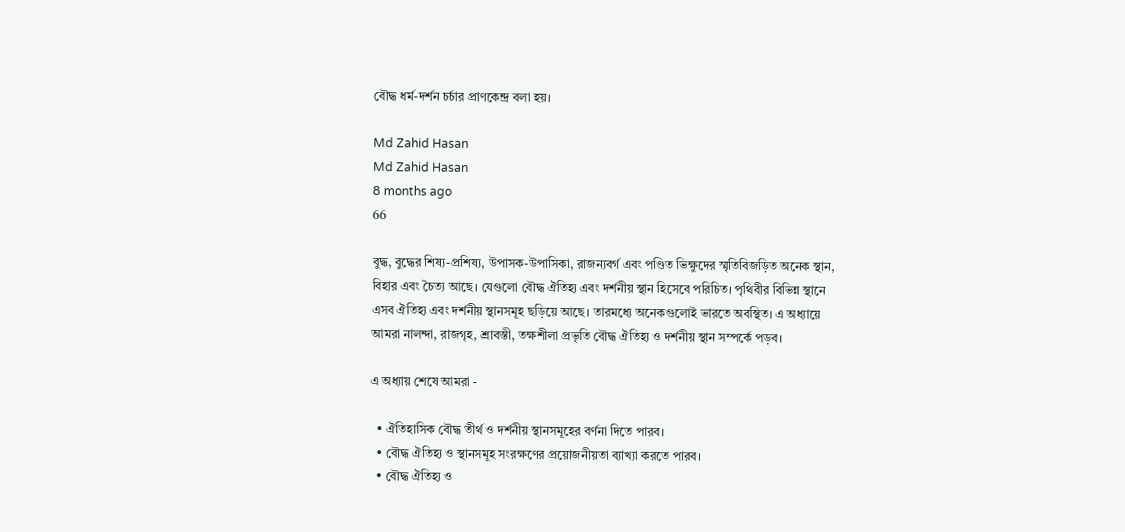বৌদ্ধ ধর্ম-দর্শন চর্চার প্রাণকেন্দ্র বলা হয়।

Md Zahid Hasan
Md Zahid Hasan
8 months ago
66

বুদ্ধ, বুদ্ধের শিষ্য-প্রশিষ্য, উপাসক-উপাসিকা, রাজন্যবর্গ এবং পণ্ডিত ভিক্ষুদের স্মৃতিবিজড়িত অনেক স্থান, বিহার এবং চৈত্য আছে। যেগুলো বৌদ্ধ ঐতিহ্য এবং দর্শনীয় স্থান হিসেবে পরিচিত। পৃথিবীর বিভিন্ন স্থানে এসব ঐতিহ্য এবং দর্শনীয় স্থানসমূহ ছড়িয়ে আছে। তারমধ্যে অনেকগুলোই ভারতে অবস্থিত। এ অধ্যায়ে আমরা নালন্দা, রাজগৃহ, শ্রাবস্তী, তক্ষশীলা প্রভৃতি বৌদ্ধ ঐতিহ্য ও দর্শনীয় স্থান সম্পর্কে পড়ব।

এ অধ্যায় শেষে আমরা -

  • ঐতিহাসিক বৌদ্ধ তীর্থ ও দর্শনীয় স্থানসমূহের বর্ণনা দিতে পারব।
  • বৌদ্ধ ঐতিহ্য ও স্থানসমূহ সংরক্ষণের প্রয়োজনীয়তা ব্যাখ্যা করতে পারব।
  • বৌদ্ধ ঐতিহ্য ও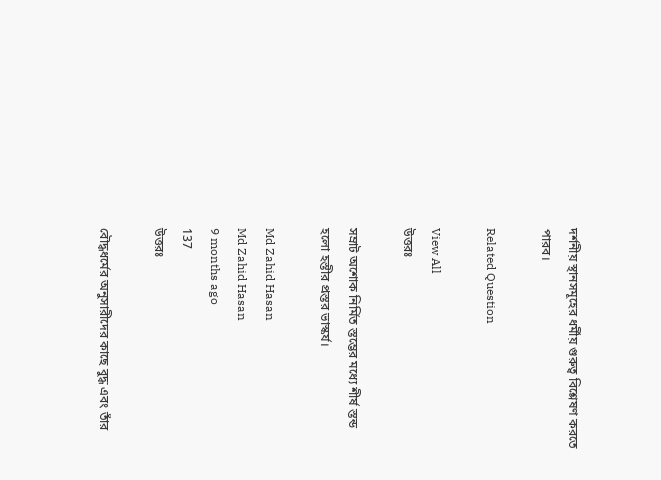দর্শনীয় স্থানসমূহের ধর্মীয় গুরুত্ব বিশ্লেষণ করতে পারব।

Related Question

View All
উত্তরঃ

সম্রাট অশোক নির্মিত স্তম্ভের মধ্যে শীর্ষ স্তন্ড হলো হস্তীর প্রস্তর ভাস্কর্য।

Md Zahid Hasan
Md Zahid Hasan
9 months ago
137
উত্তরঃ

বৌদ্ধধর্মের অনুসারীদের কাছে বুদ্ধ এবং তাঁর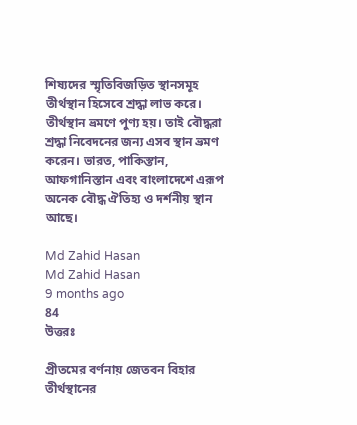শিষ্যদের স্মৃতিবিজড়িত স্থানসমূহ তীর্থস্থান হিসেবে শ্রদ্ধা লাভ করে। তীর্থস্থান ভ্রমণে পুণ্য হয়। তাই বৌদ্ধরা শ্রদ্ধা নিবেদনের জন্য এসব স্থান ভ্রমণ করেন। ভারত, পাকিস্তান, আফগানিস্তান এবং বাংলাদেশে এরূপ অনেক বৌদ্ধ ঐতিহ্য ও দর্শনীয় স্থান আছে।

Md Zahid Hasan
Md Zahid Hasan
9 months ago
84
উত্তরঃ

প্রীতমের বর্ণনায় জেতবন বিহার তীর্থস্থানের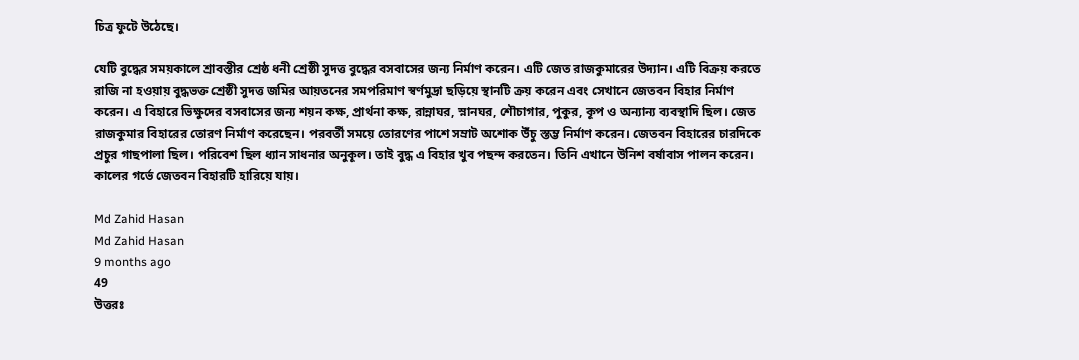চিত্র ফুটে উঠেছে।

যেটি বুদ্ধের সময়কালে শ্রাবস্তীর শ্রেষ্ঠ ধনী শ্রেষ্ঠী সুদত্ত বুদ্ধের বসবাসের জন্য নির্মাণ করেন। এটি জেত রাজকুমারের উদ্যান। এটি বিক্রয় করতে রাজি না হওয়ায় বুদ্ধভক্ত শ্রেষ্ঠী সুদত্ত জমির আয়তনের সমপরিমাণ স্বর্ণমুদ্রা ছড়িয়ে স্থানটি ক্রয় করেন এবং সেখানে জেতবন বিহার নির্মাণ করেন। এ বিহারে ভিক্ষুদের বসবাসের জন্য শয়ন কক্ষ, প্রার্থনা কক্ষ, রান্নাঘর, স্নানঘর, শৌচাগার, পুকুর, কূপ ও অন্যান্য ব্যবস্থাদি ছিল। জেত রাজকুমার বিহারের তোরণ নির্মাণ করেছেন। পরবর্তী সময়ে তোরণের পাশে সম্রাট অশোক উঁচু স্তম্ভ নির্মাণ করেন। জেতবন বিহারের চারদিকে প্রচুর গাছপালা ছিল। পরিবেশ ছিল ধ্যান সাধনার অনুকূল। তাই বুদ্ধ এ বিহার খুব পছন্দ করতেন। তিনি এখানে উনিশ বর্ষাবাস পালন করেন। কালের গর্ভে জেতবন বিহারটি হারিয়ে যায়।

Md Zahid Hasan
Md Zahid Hasan
9 months ago
49
উত্তরঃ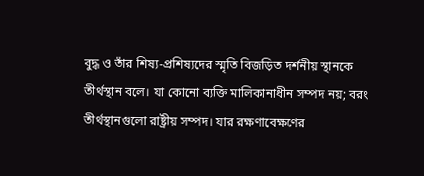বুদ্ধ ও তাঁর শিষ্য-প্রশিষ্যদের স্মৃতি বিজড়িত দর্শনীয় স্থানকে তীর্থস্থান বলে। যা কোনো ব্যক্তি মালিকানাধীন সম্পদ নয়; বরং তীর্থস্থানগুলো রাষ্ট্রীয় সম্পদ। যার রক্ষণাবেক্ষণের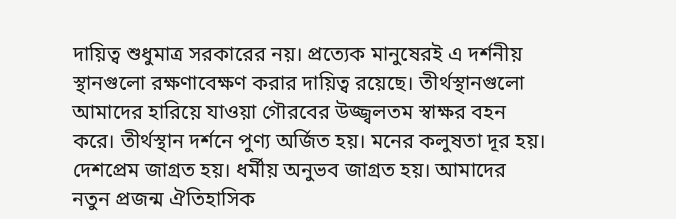দায়িত্ব শুধুমাত্র সরকারের নয়। প্রত্যেক মানুষেরই এ দর্শনীয় স্থানগুলো রক্ষণাবেক্ষণ করার দায়িত্ব রয়েছে। তীর্থস্থানগুলো আমাদের হারিয়ে যাওয়া গৌরবের উজ্জ্বলতম স্বাক্ষর বহন করে। তীর্থস্থান দর্শনে পুণ্য অর্জিত হয়। মনের কলুষতা দূর হয়। দেশপ্রেম জাগ্রত হয়। ধর্মীয় অনুভব জাগ্রত হয়। আমাদের নতুন প্রজন্ম ঐতিহাসিক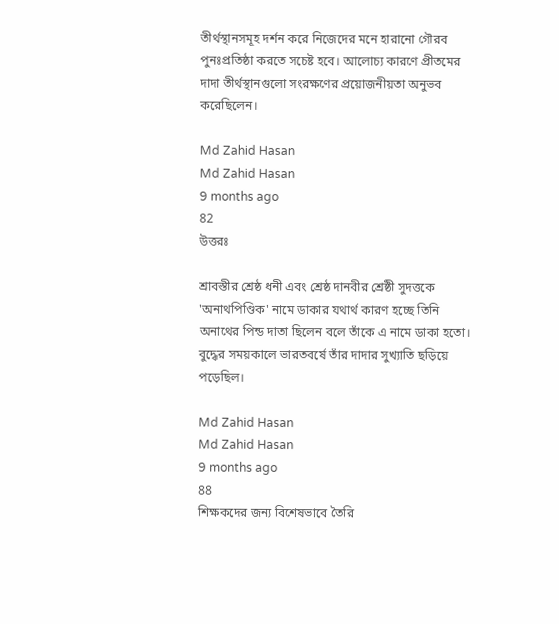তীর্থস্থানসমূহ দর্শন করে নিজেদের মনে হারানো গৌরব পুনঃপ্রতিষ্ঠা করতে সচেষ্ট হবে। আলোচ্য কারণে প্রীতমের দাদা তীর্থস্থানগুলো সংরক্ষণের প্রয়োজনীয়তা অনুভব করেছিলেন।

Md Zahid Hasan
Md Zahid Hasan
9 months ago
82
উত্তরঃ

শ্রাবস্তীর শ্রেষ্ঠ ধনী এবং শ্রেষ্ঠ দানবীর শ্রেষ্ঠী সুদত্তকে 'অনাথপিণ্ডিক' নামে ডাকার যথার্থ কারণ হচ্ছে তিনি অনাথের পিন্ড দাতা ছিলেন বলে তাঁকে এ নামে ডাকা হতো। বুদ্ধের সময়কালে ভারতবর্ষে তাঁর দাদার সুখ্যাতি ছড়িয়ে পড়েছিল।

Md Zahid Hasan
Md Zahid Hasan
9 months ago
88
শিক্ষকদের জন্য বিশেষভাবে তৈরি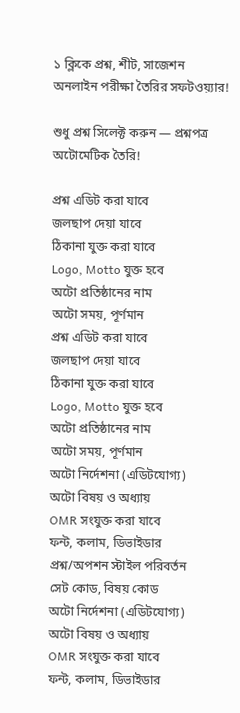১ ক্লিকে প্রশ্ন, শীট, সাজেশন
অনলাইন পরীক্ষা তৈরির সফটওয়্যার!

শুধু প্রশ্ন সিলেক্ট করুন — প্রশ্নপত্র অটোমেটিক তৈরি!

প্রশ্ন এডিট করা যাবে
জলছাপ দেয়া যাবে
ঠিকানা যুক্ত করা যাবে
Logo, Motto যুক্ত হবে
অটো প্রতিষ্ঠানের নাম
অটো সময়, পূর্ণমান
প্রশ্ন এডিট করা যাবে
জলছাপ দেয়া যাবে
ঠিকানা যুক্ত করা যাবে
Logo, Motto যুক্ত হবে
অটো প্রতিষ্ঠানের নাম
অটো সময়, পূর্ণমান
অটো নির্দেশনা (এডিটযোগ্য)
অটো বিষয় ও অধ্যায়
OMR সংযুক্ত করা যাবে
ফন্ট, কলাম, ডিভাইডার
প্রশ্ন/অপশন স্টাইল পরিবর্তন
সেট কোড, বিষয় কোড
অটো নির্দেশনা (এডিটযোগ্য)
অটো বিষয় ও অধ্যায়
OMR সংযুক্ত করা যাবে
ফন্ট, কলাম, ডিভাইডার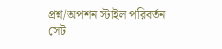প্রশ্ন/অপশন স্টাইল পরিবর্তন
সেট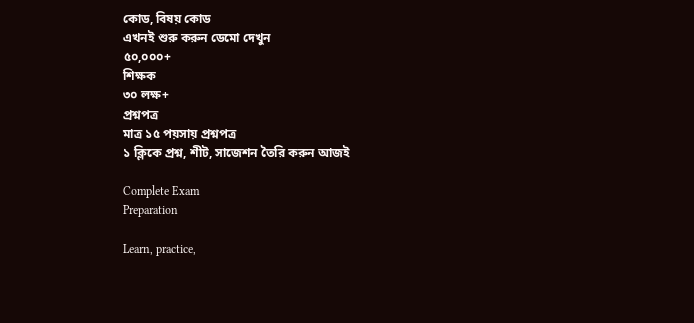কোড, বিষয় কোড
এখনই শুরু করুন ডেমো দেখুন
৫০,০০০+
শিক্ষক
৩০ লক্ষ+
প্রশ্নপত্র
মাত্র ১৫ পয়সায় প্রশ্নপত্র
১ ক্লিকে প্রশ্ন, শীট, সাজেশন তৈরি করুন আজই

Complete Exam
Preparation

Learn, practice,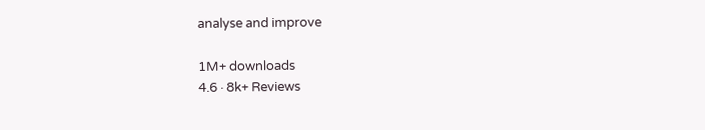analyse and improve

1M+ downloads
4.6 · 8k+ Reviews